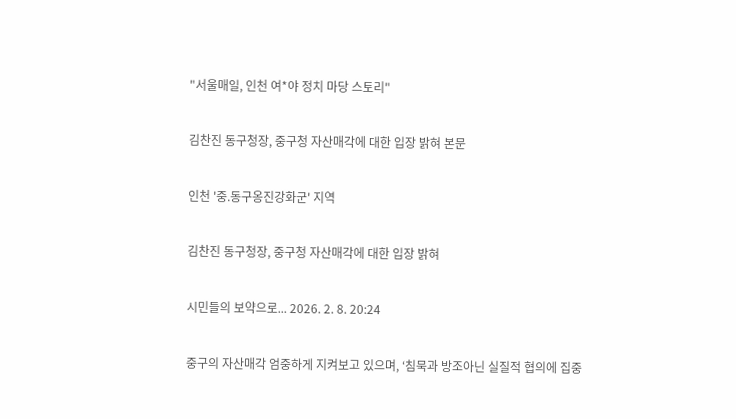"서울매일, 인천 여*야 정치 마당 스토리"

김찬진 동구청장, 중구청 자산매각에 대한 입장 밝혀 본문

인천 '중.동구옹진강화군' 지역

김찬진 동구청장, 중구청 자산매각에 대한 입장 밝혀

시민들의 보약으로... 2026. 2. 8. 20:24

중구의 자산매각 엄중하게 지켜보고 있으며, ‘침묵과 방조아닌 실질적 협의에 집중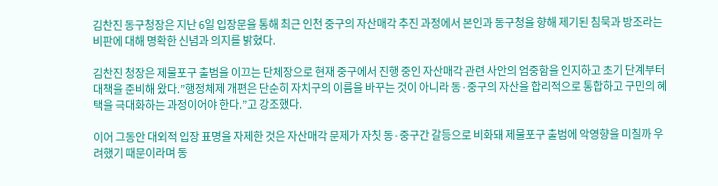김찬진 동구청장은 지난 6일 입장문을 통해 최근 인천 중구의 자산매각 추진 과정에서 본인과 동구청을 향해 제기된 침묵과 방조라는 비판에 대해 명확한 신념과 의지를 밝혔다.

김찬진 청장은 제물포구 출범을 이끄는 단체장으로 현재 중구에서 진행 중인 자산매각 관련 사안의 엄중함을 인지하고 초기 단계부터 대책을 준비해 왔다.”행정체제 개편은 단순히 자치구의 이름을 바꾸는 것이 아니라 동·중구의 자산을 합리적으로 통합하고 구민의 혜택을 극대화하는 과정이어야 한다.”고 강조했다.

이어 그동안 대외적 입장 표명을 자제한 것은 자산매각 문제가 자칫 동·중구간 갈등으로 비화돼 제물포구 출범에 악영향을 미칠까 우려했기 때문이라며 동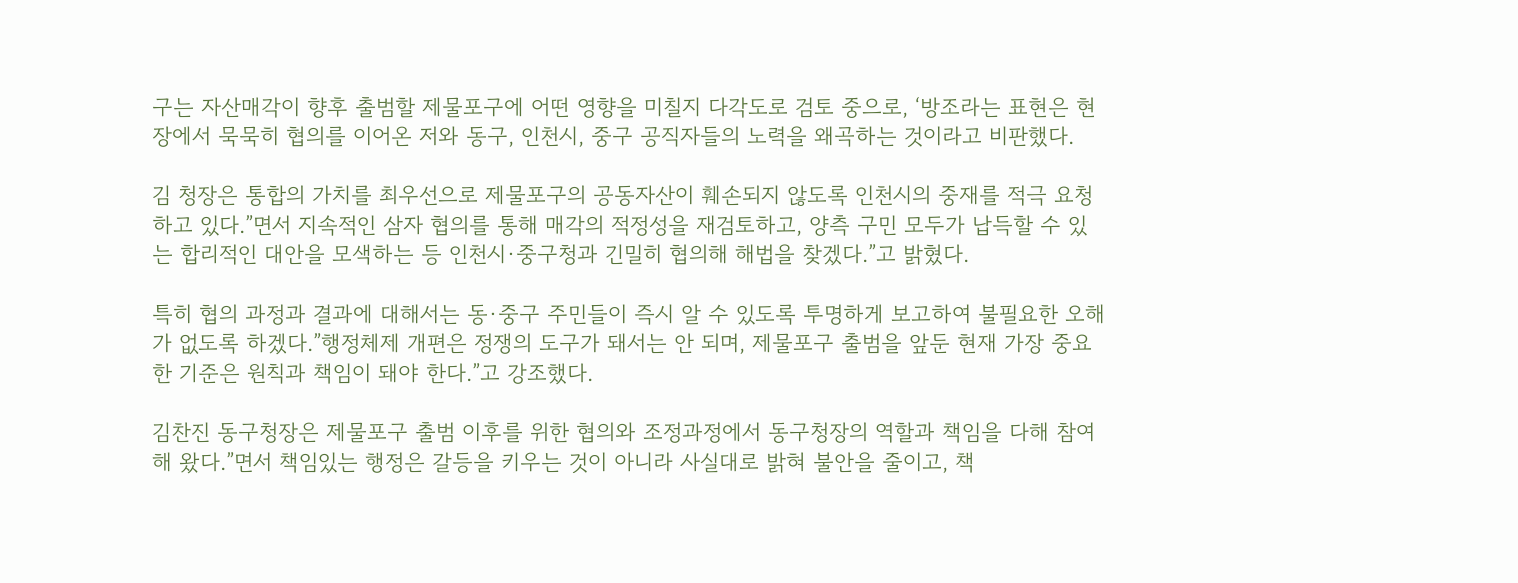구는 자산매각이 향후 출범할 제물포구에 어떤 영향을 미칠지 다각도로 검토 중으로, ‘방조라는 표현은 현장에서 묵묵히 협의를 이어온 저와 동구, 인천시, 중구 공직자들의 노력을 왜곡하는 것이라고 비판했다.

김 청장은 통합의 가치를 최우선으로 제물포구의 공동자산이 훼손되지 않도록 인천시의 중재를 적극 요청하고 있다.”면서 지속적인 삼자 협의를 통해 매각의 적정성을 재검토하고, 양측 구민 모두가 납득할 수 있는 합리적인 대안을 모색하는 등 인천시·중구청과 긴밀히 협의해 해법을 찾겠다.”고 밝혔다.

특히 협의 과정과 결과에 대해서는 동·중구 주민들이 즉시 알 수 있도록 투명하게 보고하여 불필요한 오해가 없도록 하겠다.”행정체제 개편은 정쟁의 도구가 돼서는 안 되며, 제물포구 출범을 앞둔 현재 가장 중요한 기준은 원칙과 책임이 돼야 한다.”고 강조했다.

김찬진 동구청장은 제물포구 출범 이후를 위한 협의와 조정과정에서 동구청장의 역할과 책임을 다해 참여해 왔다.”면서 책임있는 행정은 갈등을 키우는 것이 아니라 사실대로 밝혀 불안을 줄이고, 책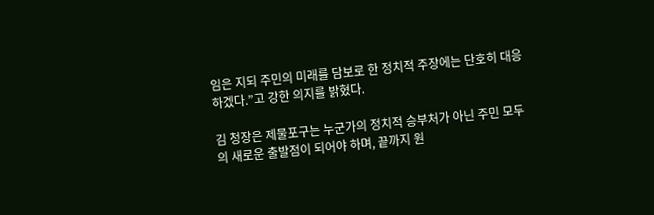임은 지되 주민의 미래를 담보로 한 정치적 주장에는 단호히 대응하겠다.”고 강한 의지를 밝혔다.

김 청장은 제물포구는 누군가의 정치적 승부처가 아닌 주민 모두의 새로운 출발점이 되어야 하며, 끝까지 원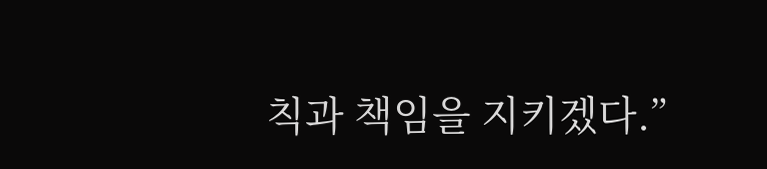칙과 책임을 지키겠다.”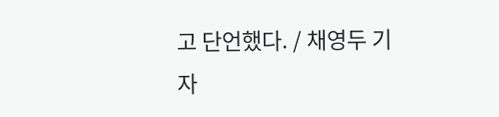고 단언했다. / 채영두 기자